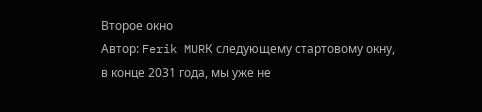Второе окно
Автор: Ferik MURК следующему стартовому окну, в конце 2031 года, мы уже не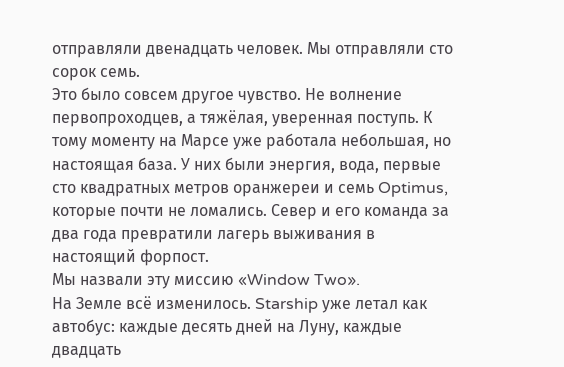отправляли двенадцать человек. Мы отправляли сто сорок семь.
Это было совсем другое чувство. Не волнение первопроходцев, а тяжёлая, уверенная поступь. К тому моменту на Марсе уже работала небольшая, но настоящая база. У них были энергия, вода, первые сто квадратных метров оранжереи и семь Optimus, которые почти не ломались. Север и его команда за два года превратили лагерь выживания в настоящий форпост.
Мы назвали эту миссию «Window Two».
На Земле всё изменилось. Starship уже летал как автобус: каждые десять дней на Луну, каждые двадцать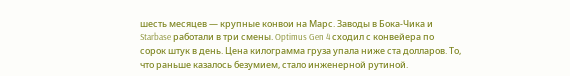шесть месяцев — крупные конвои на Марс. Заводы в Бока-Чика и Starbase работали в три смены. Optimus Gen 4 сходил с конвейера по сорок штук в день. Цена килограмма груза упала ниже ста долларов. То, что раньше казалось безумием, стало инженерной рутиной.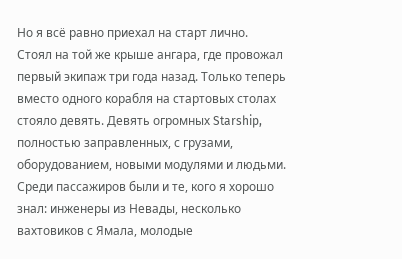Но я всё равно приехал на старт лично.
Стоял на той же крыше ангара, где провожал первый экипаж три года назад. Только теперь вместо одного корабля на стартовых столах стояло девять. Девять огромных Starship, полностью заправленных, с грузами, оборудованием, новыми модулями и людьми. Среди пассажиров были и те, кого я хорошо знал: инженеры из Невады, несколько вахтовиков с Ямала, молодые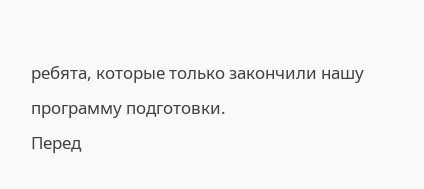ребята, которые только закончили нашу программу подготовки.
Перед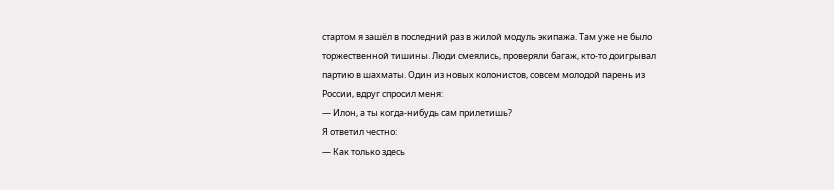стартом я зашёл в последний раз в жилой модуль экипажа. Там уже не было торжественной тишины. Люди смеялись, проверяли багаж, кто-то доигрывал партию в шахматы. Один из новых колонистов, совсем молодой парень из России, вдруг спросил меня:
— Илон, а ты когда-нибудь сам прилетишь?
Я ответил честно:
— Как только здесь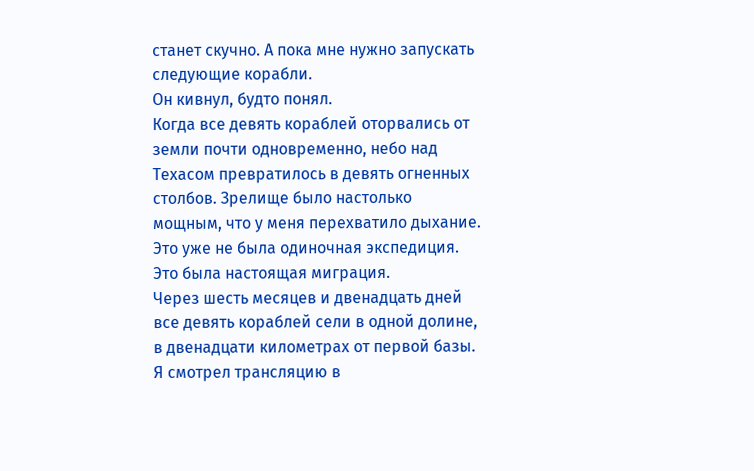станет скучно. А пока мне нужно запускать следующие корабли.
Он кивнул, будто понял.
Когда все девять кораблей оторвались от земли почти одновременно, небо над Техасом превратилось в девять огненных столбов. Зрелище было настолько мощным, что у меня перехватило дыхание. Это уже не была одиночная экспедиция. Это была настоящая миграция.
Через шесть месяцев и двенадцать дней все девять кораблей сели в одной долине, в двенадцати километрах от первой базы. Я смотрел трансляцию в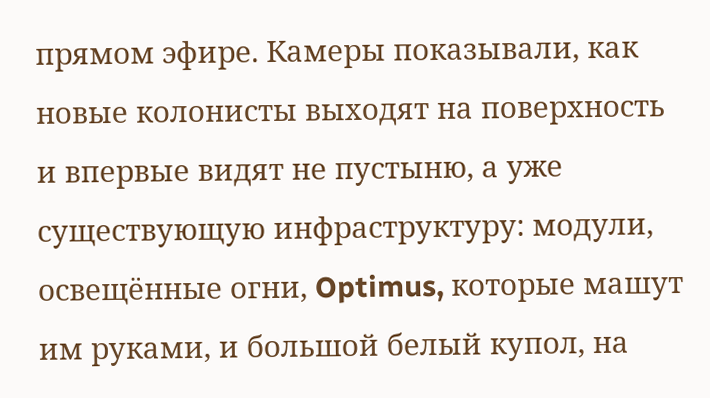прямом эфире. Камеры показывали, как новые колонисты выходят на поверхность и впервые видят не пустыню, а уже существующую инфраструктуру: модули, освещённые огни, Optimus, которые машут им руками, и большой белый купол, на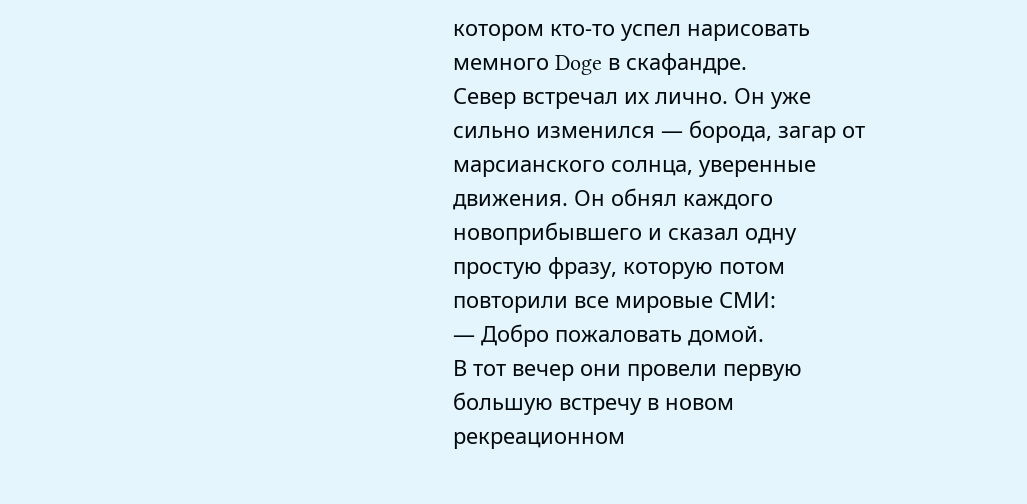котором кто-то успел нарисовать мемного Doge в скафандре.
Север встречал их лично. Он уже сильно изменился — борода, загар от марсианского солнца, уверенные движения. Он обнял каждого новоприбывшего и сказал одну простую фразу, которую потом повторили все мировые СМИ:
— Добро пожаловать домой.
В тот вечер они провели первую большую встречу в новом рекреационном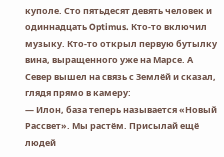куполе. Сто пятьдесят девять человек и одиннадцать Optimus. Кто-то включил музыку. Кто-то открыл первую бутылку вина, выращенного уже на Марсе. А Север вышел на связь с Землёй и сказал, глядя прямо в камеру:
— Илон, база теперь называется «Новый Рассвет». Мы растём. Присылай ещё людей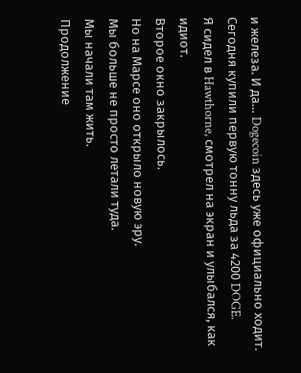и железа. И да… Dogecoin здесь уже официально ходит. Сегодня купили первую тонну льда за 4200 DOGE.
Я сидел в Hawthorne, смотрел на экран и улыбался, как идиот.
Второе окно закрылось.
Но на Марсе оно открыло новую эру.
Мы больше не просто летали туда.
Мы начали там жить.
Продолжение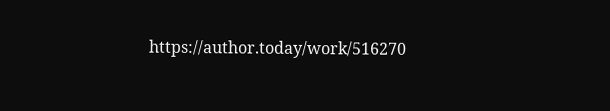https://author.today/work/516270